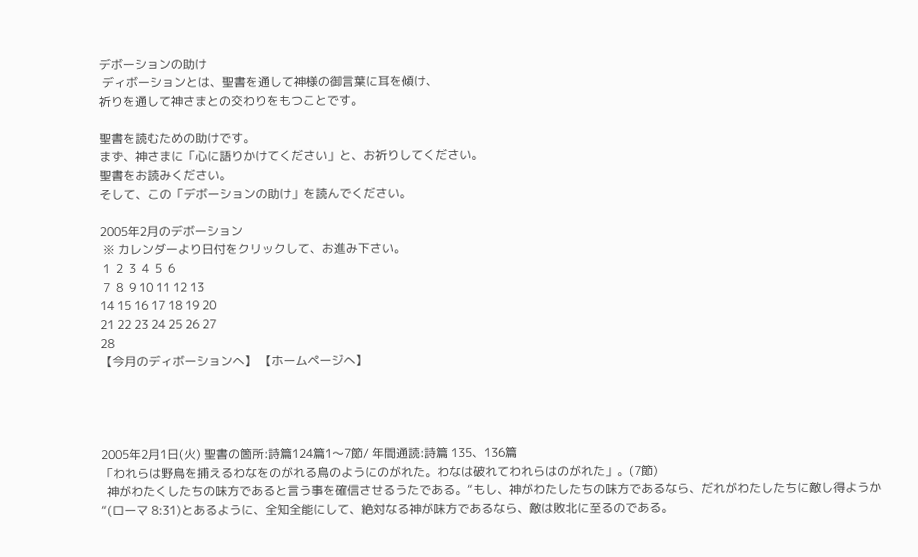デボーションの助け
 ディボーションとは、聖書を通して神様の御言葉に耳を傾け、
祈りを通して神さまとの交わりをもつことです。

聖書を読むための助けです。
まず、神さまに「心に語りかけてください」と、お祈りしてください。
聖書をお読みください。
そして、この「デボーションの助け」を読んでください。

2005年2月のデボーション
 ※ カレンダーより日付をクリックして、お進み下さい。
 1  2  3  4  5  6
 7  8  9 10 11 12 13
14 15 16 17 18 19 20
21 22 23 24 25 26 27
28
【今月のディボーションへ】 【ホームページへ】




2005年2月1日(火) 聖書の箇所:詩篇124篇1〜7節/ 年間通読:詩篇 135、136篇
「われらは野鳥を捕えるわなをのがれる鳥のようにのがれた。わなは破れてわれらはのがれた」。(7節)
  神がわたくしたちの味方であると言う事を確信させるうたである。“もし、神がわたしたちの味方であるなら、だれがわたしたちに敵し得ようか“(ローマ 8:31)とあるように、全知全能にして、絶対なる神が味方であるなら、敵は敗北に至るのである。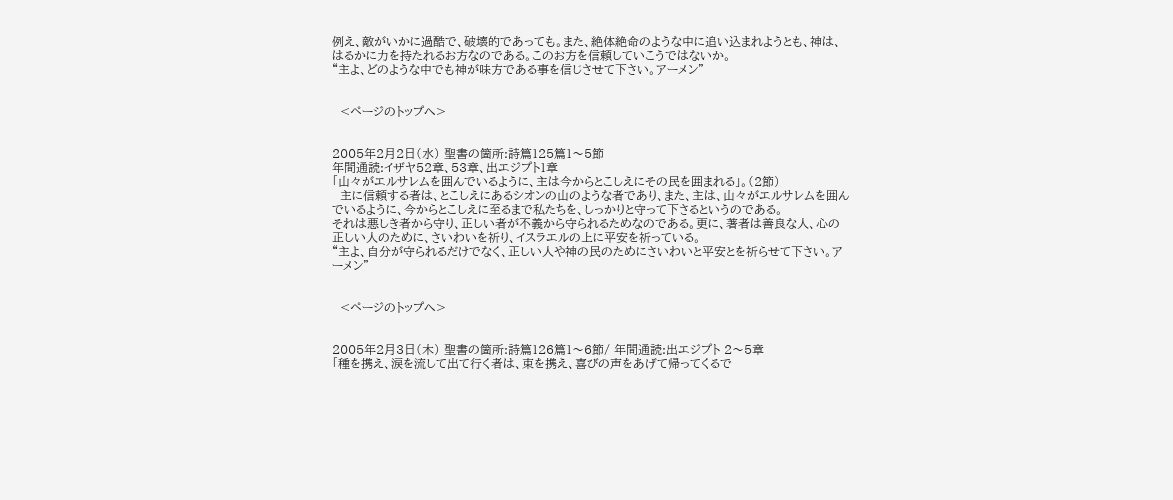例え、敵がいかに過酷で、破壊的であっても。また、絶体絶命のような中に追い込まれようとも、神は、はるかに力を持たれるお方なのである。このお方を信頼していこうではないか。
“主よ、どのような中でも神が味方である事を信じさせて下さい。アーメン”


  <ページのトップへ>


2005年2月2日(水) 聖書の箇所:詩篇125篇1〜5節
年間通読:イザヤ52章、53章、出エジプト1章
「山々がエルサレムを囲んでいるように、主は今からとこしえにその民を囲まれる」。(2節)
  主に信頼する者は、とこしえにあるシオンの山のような者であり、また、主は、山々がエルサレムを囲んでいるように、今からとこしえに至るまで私たちを、しっかりと守って下さるというのである。
それは悪しき者から守り、正しい者が不義から守られるためなのである。更に、著者は善良な人、心の正しい人のために、さいわいを祈り、イスラエルの上に平安を祈っている。
“主よ、自分が守られるだけでなく、正しい人や神の民のためにさいわいと平安とを祈らせて下さい。アーメン”


  <ページのトップへ>


2005年2月3日(木) 聖書の箇所:詩篇126篇1〜6節/ 年間通読:出エジプト 2〜5章
「種を携え、涙を流して出て行く者は、束を携え、喜びの声をあげて帰ってくるで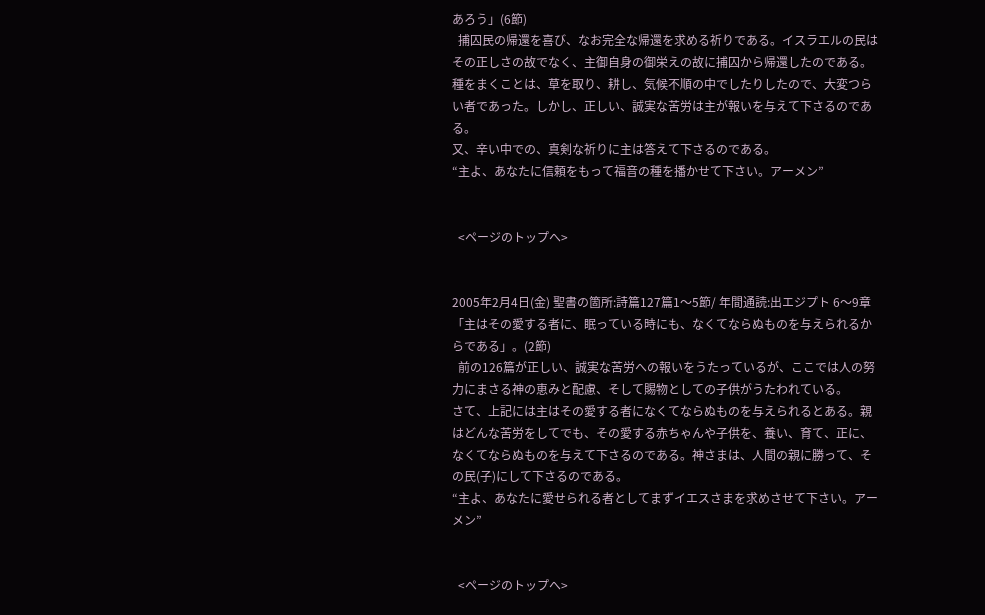あろう」(6節)
  捕囚民の帰還を喜び、なお完全な帰還を求める祈りである。イスラエルの民はその正しさの故でなく、主御自身の御栄えの故に捕囚から帰還したのである。
種をまくことは、草を取り、耕し、気候不順の中でしたりしたので、大変つらい者であった。しかし、正しい、誠実な苦労は主が報いを与えて下さるのである。
又、辛い中での、真剣な祈りに主は答えて下さるのである。
“主よ、あなたに信頼をもって福音の種を播かせて下さい。アーメン”


  <ページのトップへ>


2005年2月4日(金) 聖書の箇所:詩篇127篇1〜5節/ 年間通読:出エジプト 6〜9章
「主はその愛する者に、眠っている時にも、なくてならぬものを与えられるからである」。(2節)
  前の126篇が正しい、誠実な苦労への報いをうたっているが、ここでは人の努力にまさる神の恵みと配慮、そして賜物としての子供がうたわれている。
さて、上記には主はその愛する者になくてならぬものを与えられるとある。親はどんな苦労をしてでも、その愛する赤ちゃんや子供を、養い、育て、正に、なくてならぬものを与えて下さるのである。神さまは、人間の親に勝って、その民(子)にして下さるのである。
“主よ、あなたに愛せられる者としてまずイエスさまを求めさせて下さい。アーメン”


  <ページのトップへ>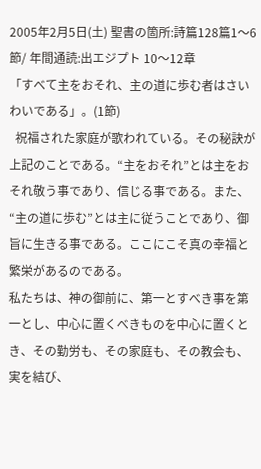2005年2月5日(土) 聖書の箇所:詩篇128篇1〜6節/ 年間通読:出エジプト 10〜12章
「すべて主をおそれ、主の道に歩む者はさいわいである」。(1節)
  祝福された家庭が歌われている。その秘訣が上記のことである。“主をおそれ”とは主をおそれ敬う事であり、信じる事である。また、“主の道に歩む”とは主に従うことであり、御旨に生きる事である。ここにこそ真の幸福と繁栄があるのである。
私たちは、神の御前に、第一とすべき事を第一とし、中心に置くべきものを中心に置くとき、その勤労も、その家庭も、その教会も、実を結び、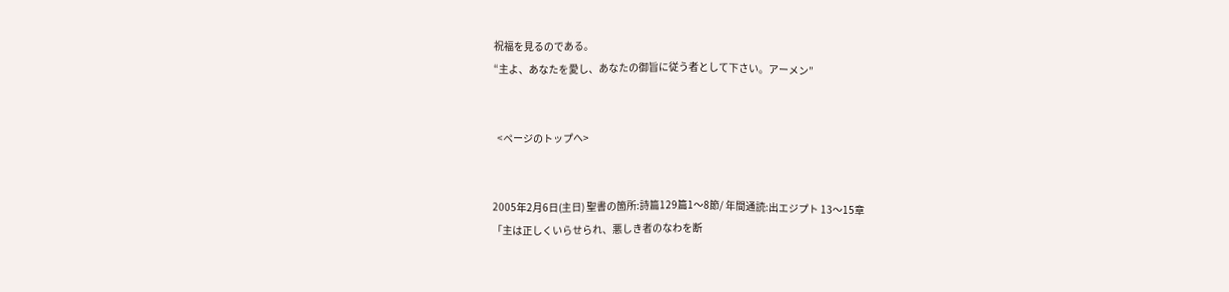祝福を見るのである。
“主よ、あなたを愛し、あなたの御旨に従う者として下さい。アーメン”


  <ページのトップへ>


2005年2月6日(主日) 聖書の箇所:詩篇129篇1〜8節/ 年間通読:出エジプト 13〜15章
「主は正しくいらせられ、悪しき者のなわを断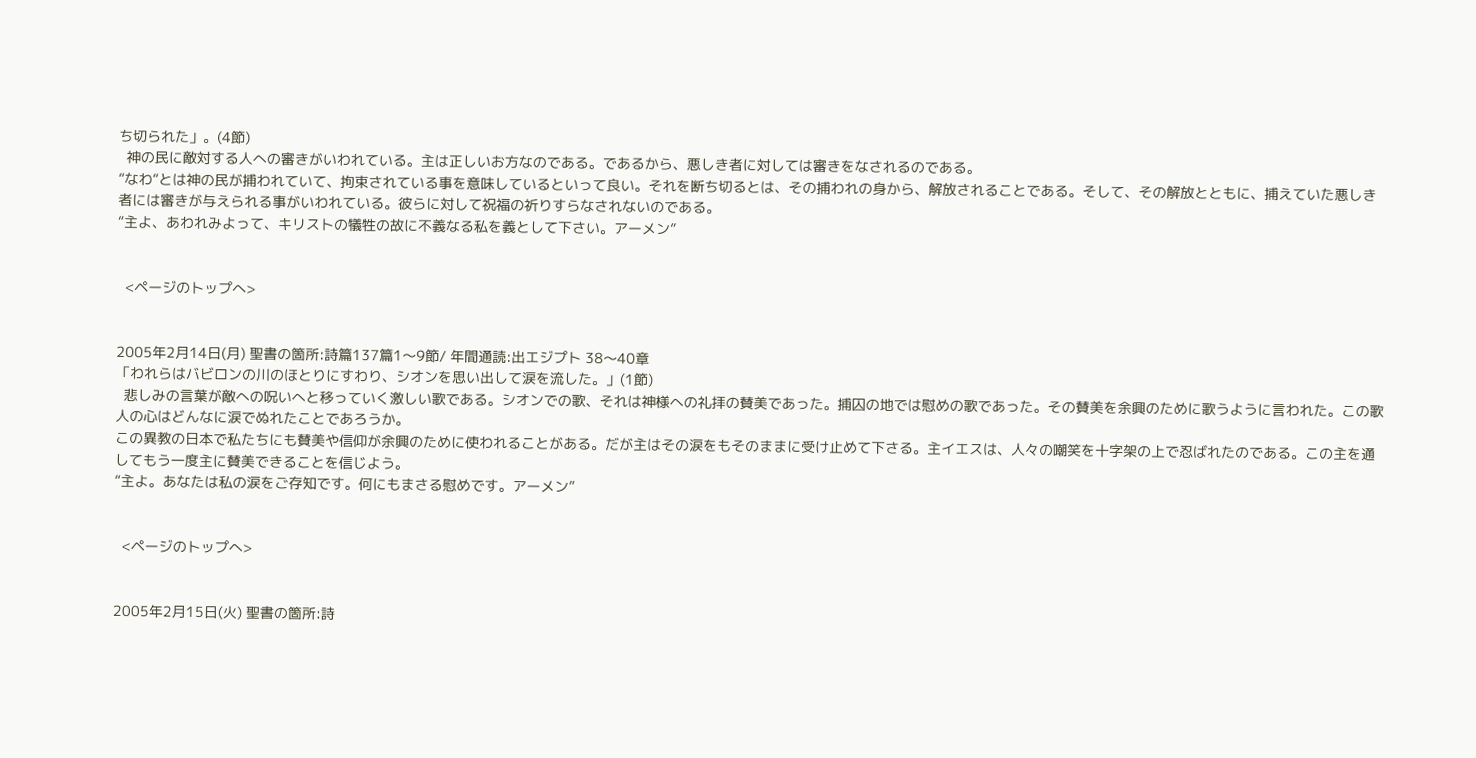ち切られた」。(4節)
  神の民に敵対する人への審きがいわれている。主は正しいお方なのである。であるから、悪しき者に対しては審きをなされるのである。
“なわ“とは神の民が捕われていて、拘束されている事を意味しているといって良い。それを断ち切るとは、その捕われの身から、解放されることである。そして、その解放とともに、捕えていた悪しき者には審きが与えられる事がいわれている。彼らに対して祝福の祈りすらなされないのである。
“主よ、あわれみよって、キリストの犠牲の故に不義なる私を義として下さい。アーメン”


  <ページのトップへ>


2005年2月14日(月) 聖書の箇所:詩篇137篇1〜9節/ 年間通読:出エジプト 38〜40章
「われらはバビロンの川のほとりにすわり、シオンを思い出して涙を流した。」(1節)
  悲しみの言葉が敵への呪いへと移っていく激しい歌である。シオンでの歌、それは神様への礼拝の賛美であった。捕囚の地では慰めの歌であった。その賛美を余興のために歌うように言われた。この歌人の心はどんなに涙でぬれたことであろうか。
この異教の日本で私たちにも賛美や信仰が余興のために使われることがある。だが主はその涙をもそのままに受け止めて下さる。主イエスは、人々の嘲笑を十字架の上で忍ばれたのである。この主を通してもう一度主に賛美できることを信じよう。
“主よ。あなたは私の涙をご存知です。何にもまさる慰めです。アーメン”


  <ページのトップへ>


2005年2月15日(火) 聖書の箇所:詩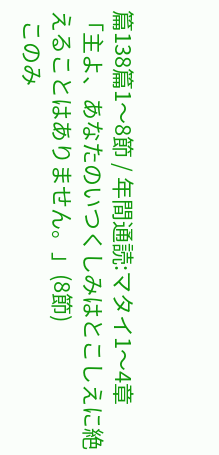篇138篇1〜8節 / 年間通読:マタイ1〜4章
「主よ、あなたのいつくしみはとこしえに絶えることはありません。」(8節)
  このみ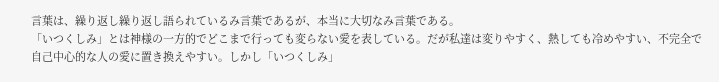言葉は、繰り返し繰り返し語られているみ言葉であるが、本当に大切なみ言葉である。
「いつくしみ」とは神様の一方的でどこまで行っても変らない愛を表している。だが私達は変りやすく、熱しても冷めやすい、不完全で自己中心的な人の愛に置き換えやすい。しかし「いつくしみ」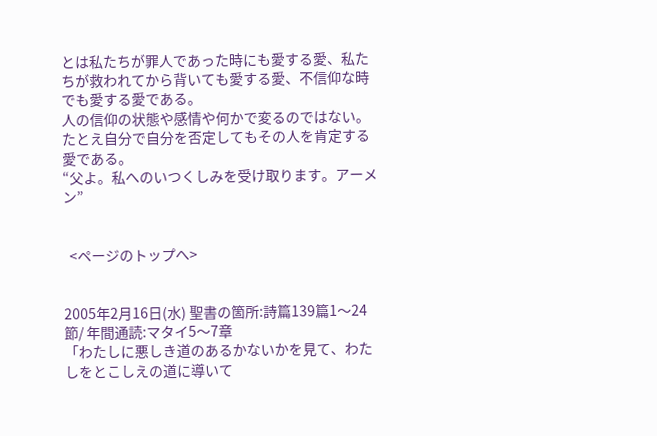とは私たちが罪人であった時にも愛する愛、私たちが救われてから背いても愛する愛、不信仰な時でも愛する愛である。
人の信仰の状態や感情や何かで変るのではない。たとえ自分で自分を否定してもその人を肯定する愛である。
“父よ。私へのいつくしみを受け取ります。アーメン”


  <ページのトップへ>


2005年2月16日(水) 聖書の箇所:詩篇139篇1〜24節/ 年間通読:マタイ5〜7章
「わたしに悪しき道のあるかないかを見て、わたしをとこしえの道に導いて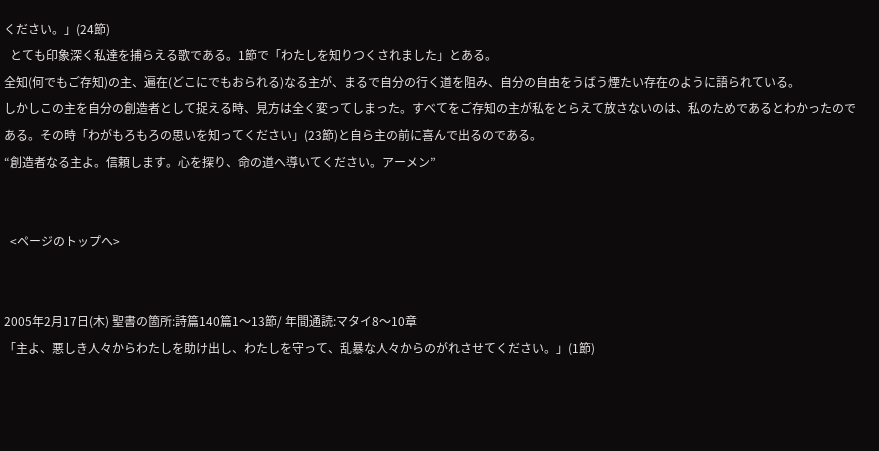ください。」(24節)
  とても印象深く私達を捕らえる歌である。1節で「わたしを知りつくされました」とある。
全知(何でもご存知)の主、遍在(どこにでもおられる)なる主が、まるで自分の行く道を阻み、自分の自由をうばう煙たい存在のように語られている。
しかしこの主を自分の創造者として捉える時、見方は全く変ってしまった。すべてをご存知の主が私をとらえて放さないのは、私のためであるとわかったのである。その時「わがもろもろの思いを知ってください」(23節)と自ら主の前に喜んで出るのである。
“創造者なる主よ。信頼します。心を探り、命の道へ導いてください。アーメン”


  <ページのトップへ>


2005年2月17日(木) 聖書の箇所:詩篇140篇1〜13節/ 年間通読:マタイ8〜10章
「主よ、悪しき人々からわたしを助け出し、わたしを守って、乱暴な人々からのがれさせてください。」(1節)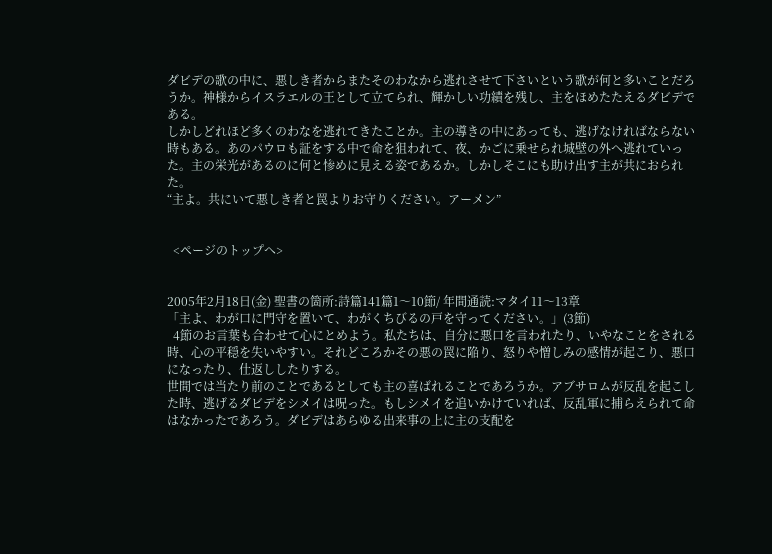ダビデの歌の中に、悪しき者からまたそのわなから逃れさせて下さいという歌が何と多いことだろうか。神様からイスラエルの王として立てられ、輝かしい功績を残し、主をほめたたえるダビデである。
しかしどれほど多くのわなを逃れてきたことか。主の導きの中にあっても、逃げなければならない時もある。あのパウロも証をする中で命を狙われて、夜、かごに乗せられ城壁の外へ逃れていった。主の栄光があるのに何と惨めに見える姿であるか。しかしそこにも助け出す主が共におられた。
“主よ。共にいて悪しき者と罠よりお守りください。アーメン”


  <ページのトップへ>


2005年2月18日(金) 聖書の箇所:詩篇141篇1〜10節/ 年間通読:マタイ11〜13章
「主よ、わが口に門守を置いて、わがくちびるの戸を守ってください。」(3節)
  4節のお言葉も合わせて心にとめよう。私たちは、自分に悪口を言われたり、いやなことをされる時、心の平穏を失いやすい。それどころかその悪の罠に陥り、怒りや憎しみの感情が起こり、悪口になったり、仕返ししたりする。
世間では当たり前のことであるとしても主の喜ばれることであろうか。アブサロムが反乱を起こした時、逃げるダビデをシメイは呪った。もしシメイを追いかけていれば、反乱軍に捕らえられて命はなかったであろう。ダビデはあらゆる出来事の上に主の支配を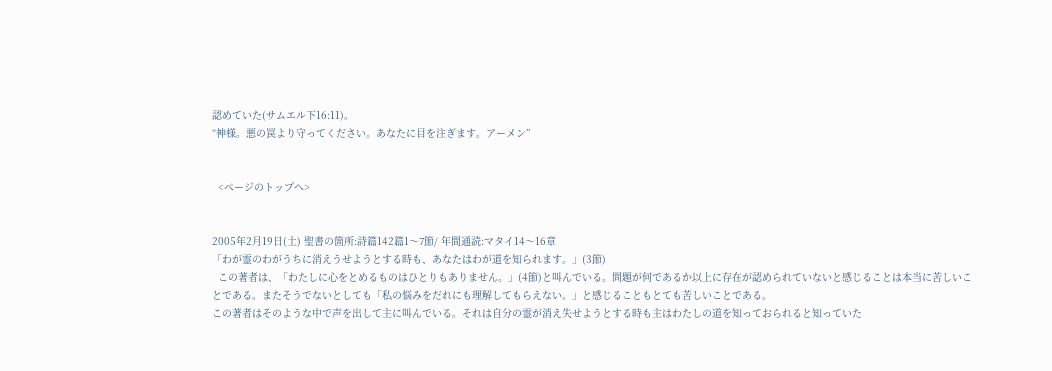認めていた(サムエル下16:11)。
“神様。悪の罠より守ってください。あなたに目を注ぎます。アーメン”


  <ページのトップへ>


2005年2月19日(土) 聖書の箇所:詩篇142篇1〜7節/ 年間通読:マタイ14〜16章
「わが霊のわがうちに消えうせようとする時も、あなたはわが道を知られます。」(3節)
  この著者は、「わたしに心をとめるものはひとりもありません。」(4節)と叫んでいる。問題が何であるか以上に存在が認められていないと感じることは本当に苦しいことである。またそうでないとしても「私の悩みをだれにも理解してもらえない。」と感じることもとても苦しいことである。
この著者はそのような中で声を出して主に叫んでいる。それは自分の霊が消え失せようとする時も主はわたしの道を知っておられると知っていた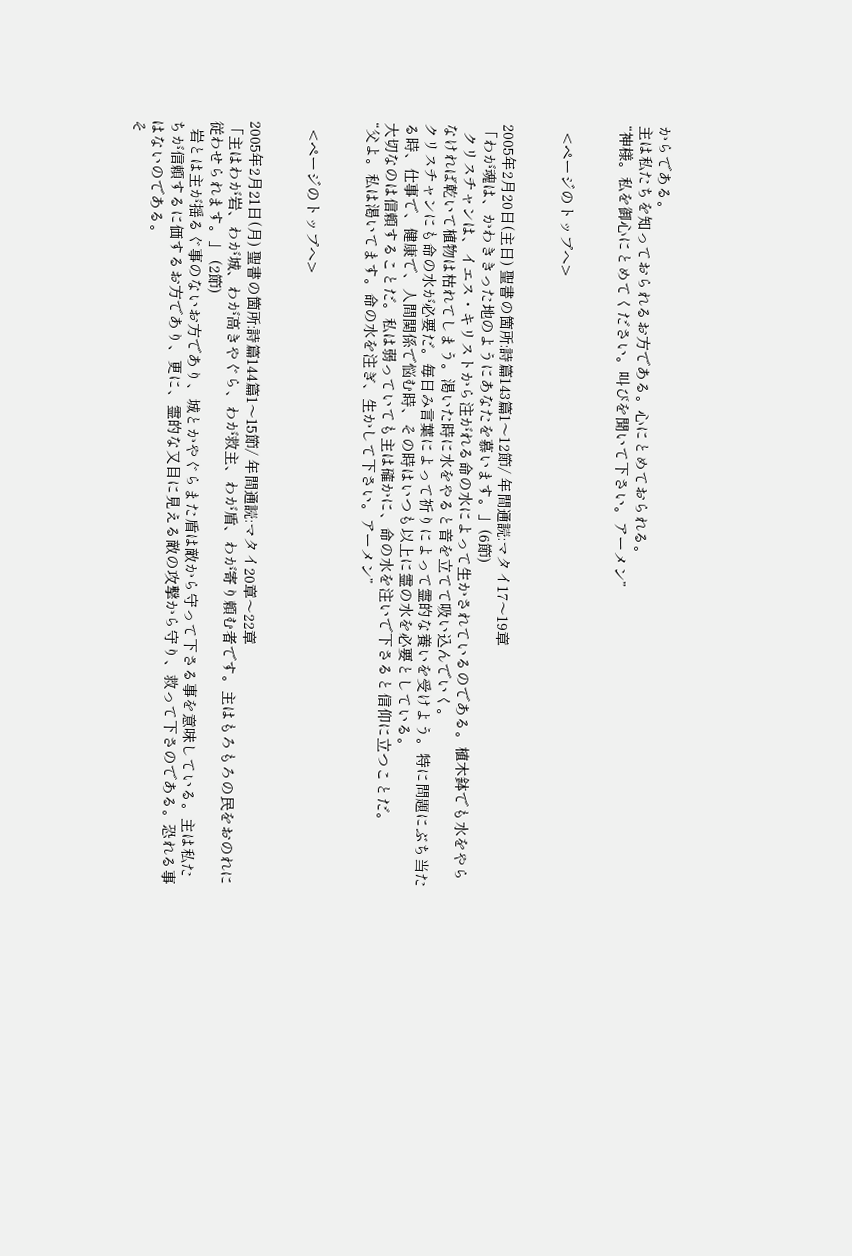からである。
主は私たちを知っておられるお方である。心にとめておられる。
“神様。私を御心にとめてください。叫びを聞いて下さい。アーメン”


  <ページのトップへ>


2005年2月20日(主日) 聖書の箇所:詩篇143篇1〜12節/ 年間通読:マタイ17〜19章
「わが魂は、かわききった地のようにあなたを慕います。」(6節)
  クリスチャンは、イエス・キリストから注がれる命の水によって生かされているのである。植木鉢でも水をやらなければ乾いて植物は枯れてしまう。渇いた時に水をやると音を立てて吸い込んでいく。
クリスチャンにも命の水が必要だ。毎日み言葉によって祈りによって霊的な養いを受けよう。特に問題にぶち当たる時、仕事で、健康で、人間関係で悩む時、その時はいつも以上に霊の水を必要としている。
大切なのは信頼することだ。私は弱っていても主は確かに、命の水を注いで下さると信仰に立つことだ。
“父よ。私は渇いてます。命の水を注ぎ、生かして下さい。アーメン”


  <ページのトップへ>


2005年2月21日(月) 聖書の箇所:詩篇144篇1〜15節/ 年間通読:マタイ20章〜22章
「主はわが岩、わが城、わが高きやぐら、わが救主、わが盾、わが寄り頼む者です。主はもろもろの民をおのれに従わせられます。」 (2節)
  岩とは主が揺るぐ事のないお方であり、城とかやぐらまた盾は敵から守って下さる事を意味している。主は私たちが信頼するに価するお方であり、更に、霊的な又目に見える敵の攻撃から守り、救って下さのである。恐れる事はないのである。
そ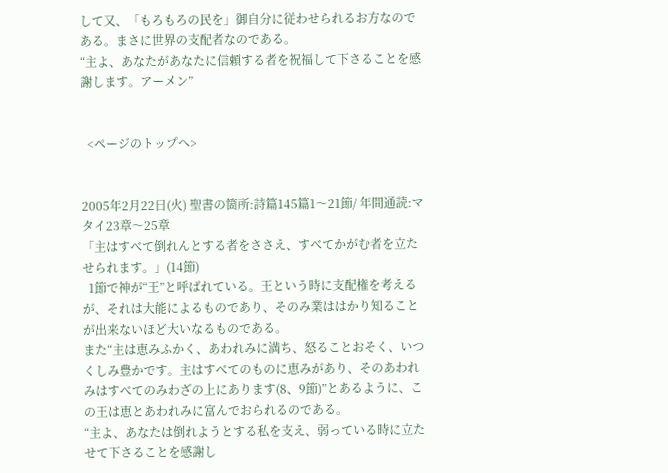して又、「もろもろの民を」御自分に従わせられるお方なのである。まさに世界の支配者なのである。
“主よ、あなたがあなたに信頼する者を祝福して下さることを感謝します。アーメン”


  <ページのトップへ>


2005年2月22日(火) 聖書の箇所:詩篇145篇1〜21節/ 年間通読:マタイ23章〜25章
「主はすべて倒れんとする者をささえ、すべてかがむ者を立たせられます。」(14節)
  1節で神が“王”と呼ばれている。王という時に支配権を考えるが、それは大能によるものであり、そのみ業ははかり知ることが出来ないほど大いなるものである。
また“主は恵みふかく、あわれみに満ち、怒ることおそく、いつくしみ豊かです。主はすべてのものに恵みがあり、そのあわれみはすべてのみわざの上にあります(8、9節)”とあるように、この王は恵とあわれみに富んでおられるのである。
“主よ、あなたは倒れようとする私を支え、弱っている時に立たせて下さることを感謝し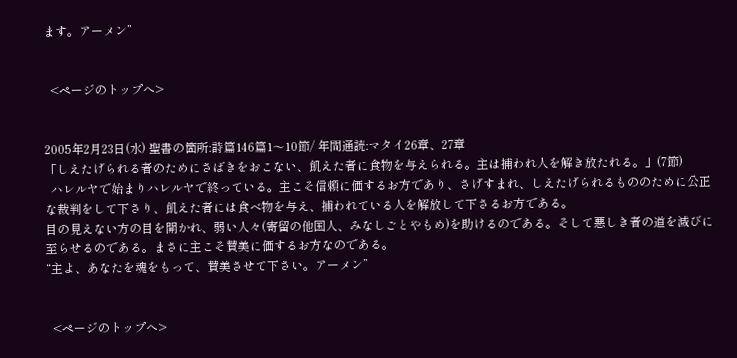ます。アーメン”


  <ページのトップへ>


2005年2月23日(水) 聖書の箇所:詩篇146篇1〜10節/ 年間通読:マタイ26章、27章
「しえたげられる者のためにさばきをおこない、飢えた者に食物を与えられる。主は捕われ人を解き放たれる。」(7節)
  ハレルヤで始まりハレルヤで終っている。主こそ信頼に価するお方であり、さげすまれ、しえたげられるもののために公正な裁判をして下さり、飢えた者には食べ物を与え、捕われている人を解放して下さるお方である。
目の見えない方の目を開かれ、弱い人々(寄留の他国人、みなしごとやもめ)を助けるのである。そして悪しき者の道を滅びに至らせるのである。まさに主こそ賛美に価するお方なのである。
“主よ、あなたを魂をもって、賛美させて下さい。アーメン”


  <ページのトップへ>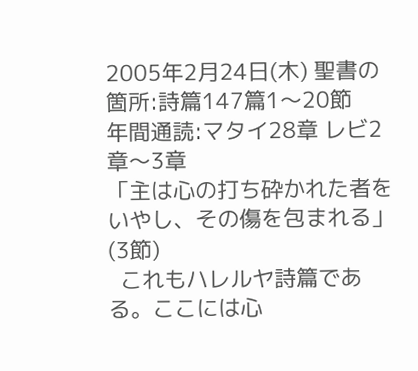2005年2月24日(木) 聖書の箇所:詩篇147篇1〜20節
年間通読:マタイ28章 レビ2章〜3章
「主は心の打ち砕かれた者をいやし、その傷を包まれる」(3節)
  これもハレルヤ詩篇である。ここには心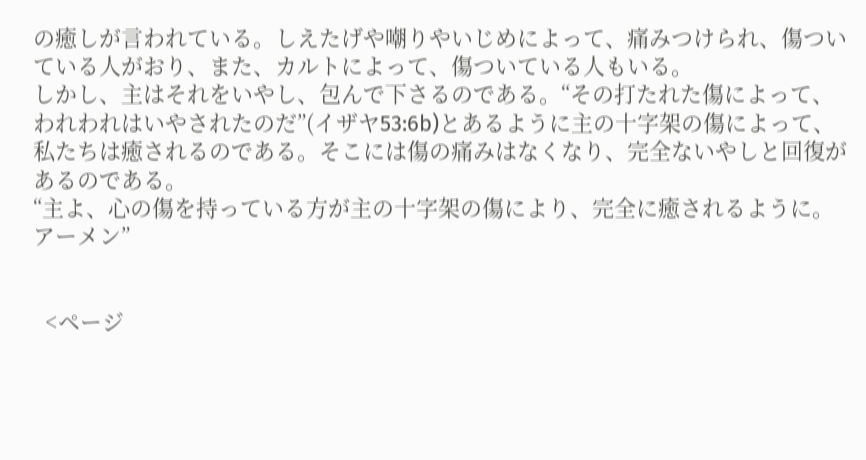の癒しが言われている。しえたげや嘲りやいじめによって、痛みつけられ、傷ついている人がおり、また、カルトによって、傷ついている人もいる。
しかし、主はそれをいやし、包んで下さるのである。“その打たれた傷によって、われわれはいやされたのだ”(イザヤ53:6b)とあるように主の十字架の傷によって、私たちは癒されるのである。そこには傷の痛みはなくなり、完全ないやしと回復があるのである。
“主よ、心の傷を持っている方が主の十字架の傷により、完全に癒されるように。アーメン”


  <ページ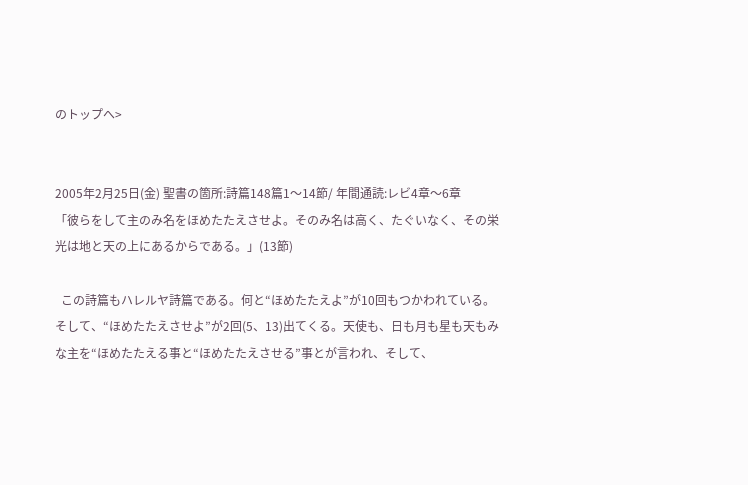のトップへ>


2005年2月25日(金) 聖書の箇所:詩篇148篇1〜14節/ 年間通読:レビ4章〜6章
「彼らをして主のみ名をほめたたえさせよ。そのみ名は高く、たぐいなく、その栄光は地と天の上にあるからである。」(13節)

  この詩篇もハレルヤ詩篇である。何と“ほめたたえよ”が10回もつかわれている。そして、“ほめたたえさせよ”が2回(5、13)出てくる。天使も、日も月も星も天もみな主を“ほめたたえる事と“ほめたたえさせる”事とが言われ、そして、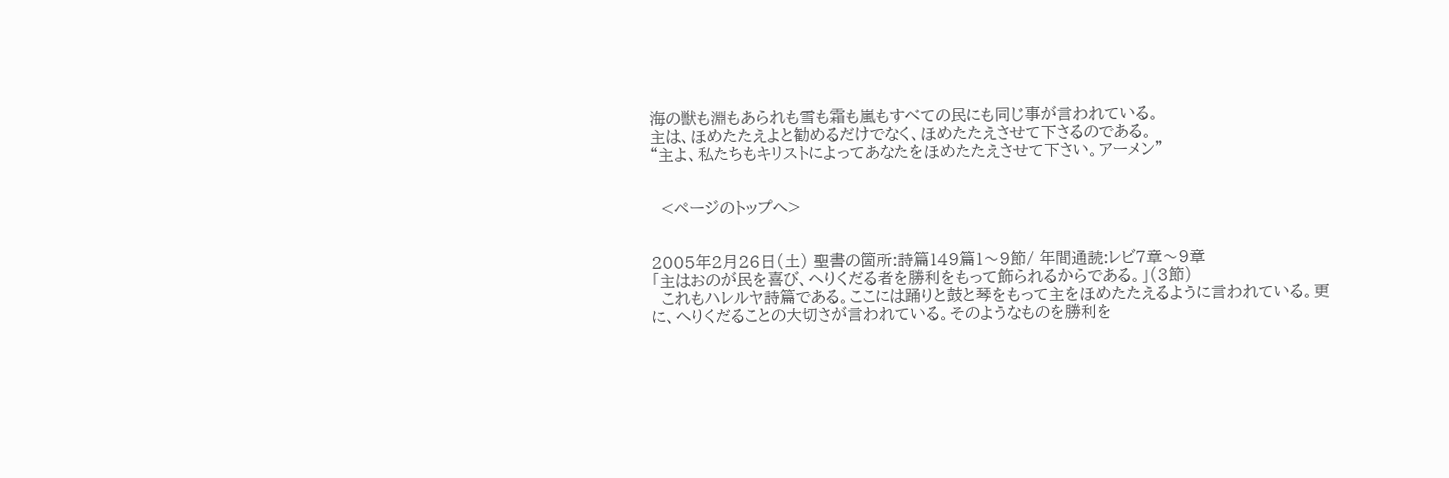海の獣も淵もあられも雪も霜も嵐もすべての民にも同じ事が言われている。
主は、ほめたたえよと勧めるだけでなく、ほめたたえさせて下さるのである。
“主よ、私たちもキリストによってあなたをほめたたえさせて下さい。アーメン”


  <ページのトップへ>


2005年2月26日(土) 聖書の箇所:詩篇149篇1〜9節/ 年間通読:レビ7章〜9章
「主はおのが民を喜び、へりくだる者を勝利をもって飾られるからである。」(3節)
  これもハレルヤ詩篇である。ここには踊りと鼓と琴をもって主をほめたたえるように言われている。更に、へりくだることの大切さが言われている。そのようなものを勝利を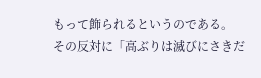もって飾られるというのである。
その反対に「高ぶりは滅びにさきだ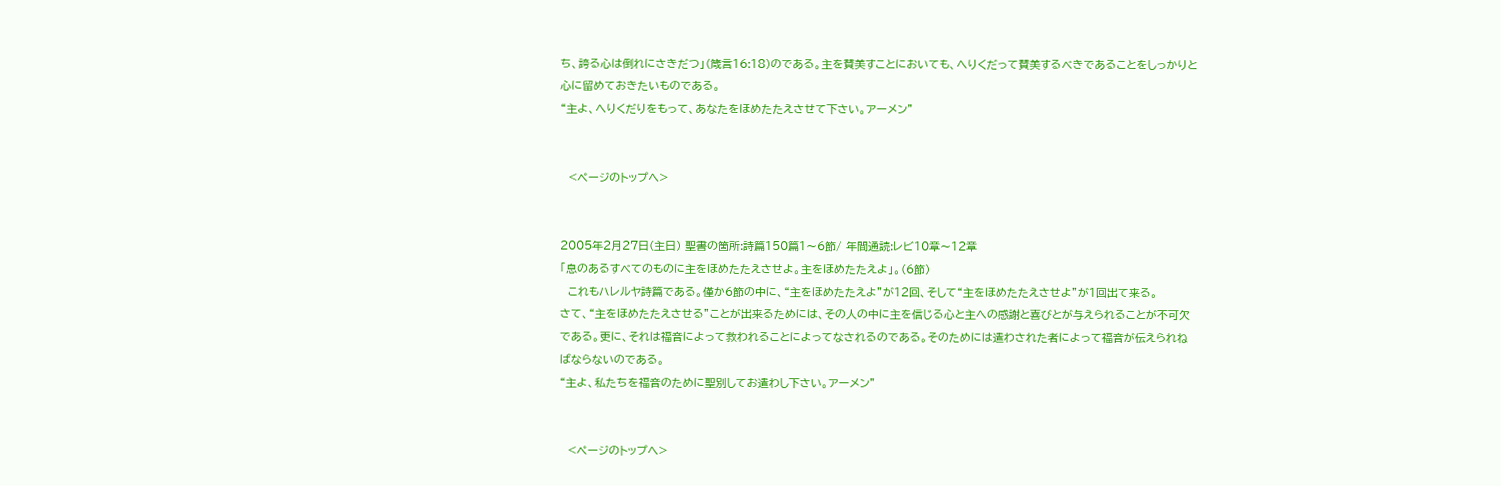ち、誇る心は倒れにさきだつ」(箴言16:18)のである。主を賛美すことにおいても、へりくだって賛美するべきであることをしっかりと心に留めておきたいものである。
“主よ、へりくだりをもって、あなたをほめたたえさせて下さい。アーメン”


  <ページのトップへ>


2005年2月27日(主日) 聖書の箇所:詩篇150篇1〜6節/ 年間通読:レビ10章〜12章
「息のあるすべてのものに主をほめたたえさせよ。主をほめたたえよ」。(6節)
  これもハレルヤ詩篇である。僅か6節の中に、“主をほめたたえよ”が12回、そして“主をほめたたえさせよ”が1回出て来る。
さて、“主をほめたたえさせる”ことが出来るためには、その人の中に主を信じる心と主への感謝と喜びとが与えられることが不可欠である。更に、それは福音によって救われることによってなされるのである。そのためには遣わされた者によって福音が伝えられねばならないのである。
“主よ、私たちを福音のために聖別してお遣わし下さい。アーメン”


  <ページのトップへ>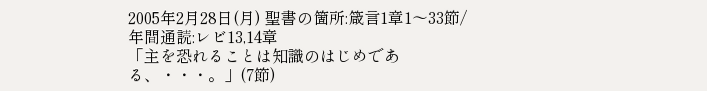2005年2月28日(月) 聖書の箇所:箴言1章1〜33節/ 年間通読:レビ13,14章
「主を恐れることは知識のはじめである、・・・。」(7節)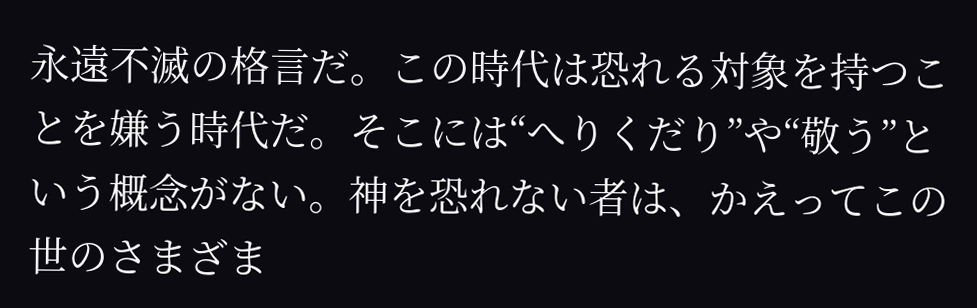永遠不滅の格言だ。この時代は恐れる対象を持つことを嫌う時代だ。そこには“へりくだり”や“敬う”という概念がない。神を恐れない者は、かえってこの世のさまざま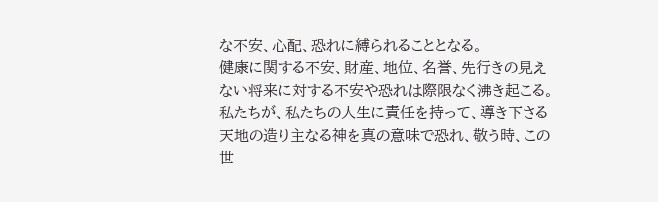な不安、心配、恐れに縛られることとなる。
健康に関する不安、財産、地位、名誉、先行きの見えない将来に対する不安や恐れは際限なく沸き起こる。私たちが、私たちの人生に責任を持って、導き下さる天地の造り主なる神を真の意味で恐れ、敬う時、この世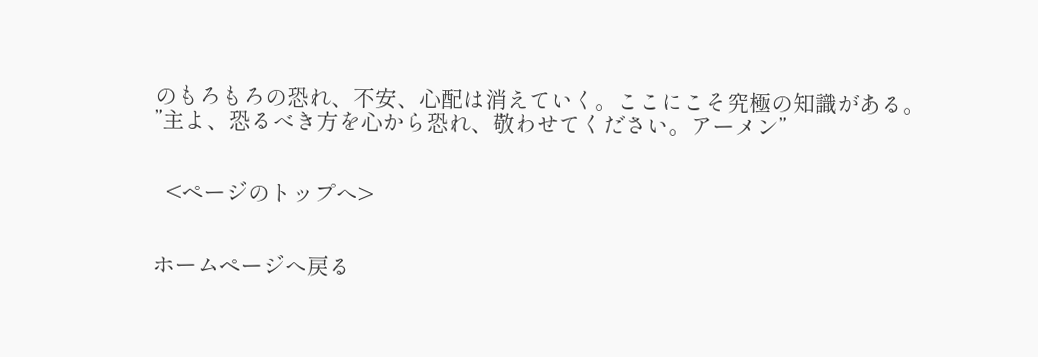のもろもろの恐れ、不安、心配は消えていく。ここにこそ究極の知識がある。
”主よ、恐るべき方を心から恐れ、敬わせてください。アーメン”


  <ページのトップへ>


ホームページへ戻る